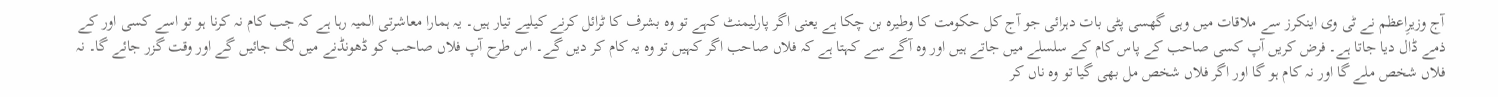آج وزیرِاعظم نے ٹی وی اینکرز سے ملاقات میں وہی گھسی پٹی بات دہرائی جو آج کل حکومت کا وطیرہ بن چکا ہے یعنی اگر پارلیمنٹ کہے تو وہ بشرف کا ٹرائل کرنے کیلیے تیار ہیں۔ یہ ہمارا معاشرتی المیہ رہا ہے کہ جب کام نہ کرنا ہو تو اسے کسی اور کے ذمے ڈال دیا جاتا ہے۔ فرض کریں آپ کسی صاحب کے پاس کام کے سلسلے میں جاتے ہیں اور وہ آگے سے کہتا ہے کہ فلاں صاحب اگر کہیں تو وہ یہ کام کر دیں گے۔ اس طرح آپ فلاں صاحب کو ڈھونڈنے میں لگ جائیں گے اور وقت گزر جائے گا۔ نہ فلاں شخص ملے گا اور نہ کام ہو گا اور اگر فلاں شخص مل بھی گیا تو وہ ناں کر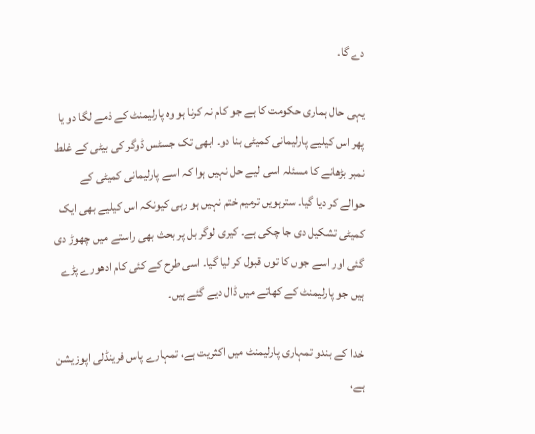دے گا۔

یہی حال ہماری حکومت کا ہے جو کام نہ کرنا ہو وہ پارلیمنٹ کے ذمے لگا دو یا پھر اس کیلیے پارلیمانی کمیٹی بنا دو۔ ابھی تک جسٹس ڈوگر کی بیٹی کے غلط نمبر بڑھانے کا مسئلہ اسی لیے حل نہیں ہوا کہ اسے پارلیمانی کمیٹی کے حوالے کر دیا گیا۔ سترہویں ترمیم ختم نہیں ہو رہی کیونکہ اس کیلیے بھی ایک کمیٹی تشکیل دی جا چکی ہے۔ کیری لوگر بل پر بحث بھی راستے میں چھوڑ دی گئی اور اسے جوں کا توں قبول کر لیا گیا۔ اسی طرح کے کئی کام ادھورے پڑے ہیں جو پارلیمنٹ کے کھاتے میں ڈال دیے گئے ہیں۔

خدا کے بندو تمہاری پارلیمنٹ میں اکثریت ہے، تمہارے پاس فرینڈلی اپوزیشن ہے،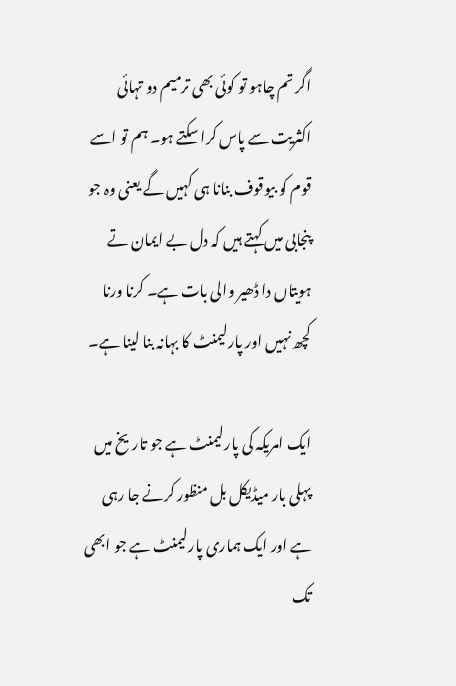اگر تم چاہو تو کوئی بھی ترمیم دو تہائی اکثریت سے پاس کرا سکتے ہو۔ ہم تو اسے قوم کو بیوقوف بنانا ہی کہیں گے یعنی وہ جو پنجابی میں کہتے ہیں کہ دل بے ایمان تے ہویتاں دا ڈھیر والی بات ہے۔ کرنا ورنا کچھ نہیں اور پارلیمنٹ کا بہانہ بنا لینا ہے۔

ایک امریکہ کی پارلیمنٹ ہے جو تاریخ میں پہلی بار میڈیکل بل منظور کرنے جا رہی ہے اور ایک ہماری پارلیمنٹ ہے جو ابھی تک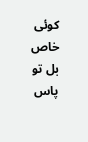کوئی خاص بل تو پاس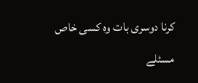کرنا دوسری بات وہ کسی خاص مسئلے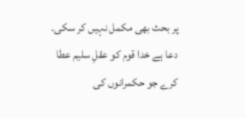پر بحث بھی مکمل نہیں کر سکی۔ دعا ہے خدا قوم کو عقلِ سلیم عطا کرے جو حکمرانوں کی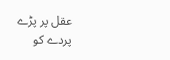عقل پر پڑے پردے کو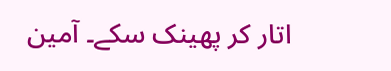اتار کر پھینک سکے۔ آمین